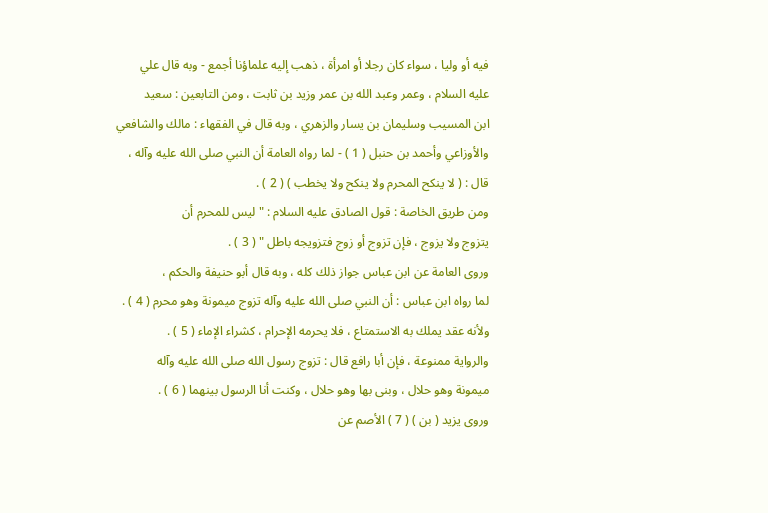فيه أو وليا ، سواء كان رجلا أو امرأة ، ذهب إليه علماؤنا أجمع - وبه قال علي
عليه السلام ، وعمر وعبد الله بن عمر وزيد بن ثابت ، ومن التابعين : سعيد
ابن المسيب وسليمان بن يسار والزهري ، وبه قال في الفقهاء : مالك والشافعي
والأوزاعي وأحمد بن حنبل ( 1 ) - لما رواه العامة أن النبي صلى الله عليه وآله ،
قال : ( لا ينكح المحرم ولا ينكح ولا يخطب ) ( 2 ) .
ومن طريق الخاصة : قول الصادق عليه السلام : " ليس للمحرم أن
يتزوج ولا يزوج ، فإن تزوج أو زوج فتزويجه باطل " ( 3 ) .
وروى العامة عن ابن عباس جواز ذلك كله ، وبه قال أبو حنيفة والحكم ،
لما رواه ابن عباس : أن النبي صلى الله عليه وآله تزوج ميمونة وهو محرم ( 4 ) .
ولأنه عقد يملك به الاستمتاع ، فلا يحرمه الإحرام ، كشراء الإماء ( 5 ) .
والرواية ممنوعة ، فإن أبا رافع قال : تزوج رسول الله صلى الله عليه وآله
ميمونة وهو حلال ، وبنى بها وهو حلال ، وكنت أنا الرسول بينهما ( 6 ) .
وروى يزيد ( بن ) ( 7 ) الأصم عن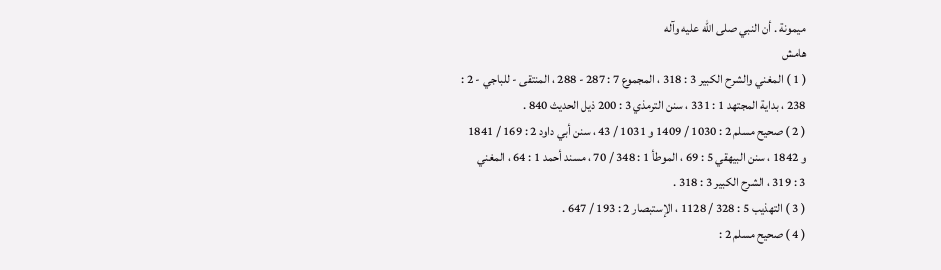ميمونة . أن النبي صلى الله عليه وآله
هامش
( 1 ) المغني والشرح الكبير 3 : 318 ، المجموع 7 : 287 - 288 ، المنتقى - للباجي - 2 :
238 ، بداية المجتهد 1 : 331 ، سنن الترمذي 3 : 200 ذيل الحديث 840 .
( 2 ) صحيح مسلم 2 : 1030 / 1409 و 1031 / 43 ، سنن أبي داود 2 : 169 / 1841
و 1842 ، سنن البيهقي 5 : 69 ، الموطأ 1 : 348 / 70 ، مسند أحمد 1 : 64 ، المغني
3 : 319 ، الشرح الكبير 3 : 318 .
( 3 ) التهذيب 5 : 328 / 1128 ، الإستبصار 2 : 193 / 647 .
( 4 ) صحيح مسلم 2 :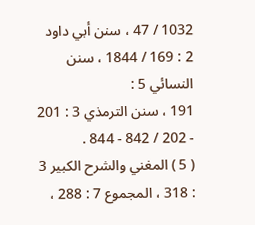1032 / 47 ، سنن أبي داود 2 : 169 / 1844 ، سنن النسائي 5 :
191 ، سنن الترمذي 3 : 201 - 202 / 842 - 844 .
( 5 ) المغني والشرح الكبير 3 : 318 ، المجموع 7 : 288 ،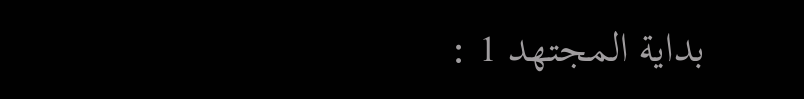بداية المجتهد 1 :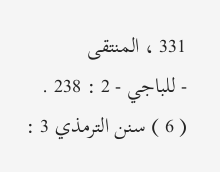331 ، المنتقى
- للباجي - 2 : 238 .
( 6 ) سنن الترمذي 3 :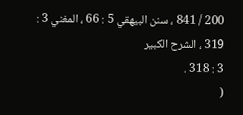200 / 841 ، سنن البيهقي 5 : 66 ، المغني 3 : 319 ، الشرح الكبير
3 : 318 .
(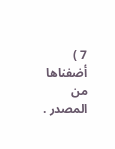7 ) أضفناها من المصدر .